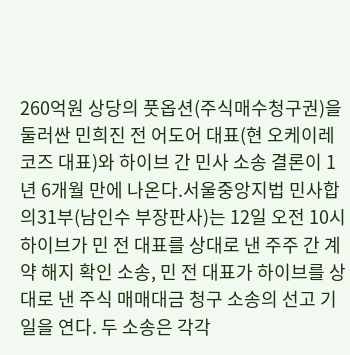260억원 상당의 풋옵션(주식매수청구권)을 둘러싼 민희진 전 어도어 대표(현 오케이레코즈 대표)와 하이브 간 민사 소송 결론이 1년 6개월 만에 나온다.서울중앙지법 민사합의31부(남인수 부장판사)는 12일 오전 10시 하이브가 민 전 대표를 상대로 낸 주주 간 계약 해지 확인 소송, 민 전 대표가 하이브를 상대로 낸 주식 매매대금 청구 소송의 선고 기일을 연다. 두 소송은 각각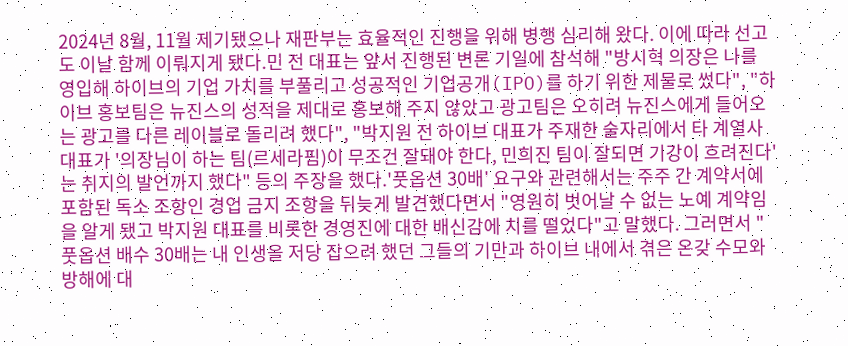2024년 8월, 11월 제기됐으나 재판부는 효율적인 진행을 위해 병행 심리해 왔다. 이에 따라 선고도 이날 함께 이뤄지게 됐다.민 전 대표는 앞서 진행된 변론 기일에 참석해 "방시혁 의장은 나를 영입해 하이브의 기업 가치를 부풀리고 성공적인 기업공개(IPO)를 하기 위한 제물로 썼다", "하이브 홍보팀은 뉴진스의 성적을 제대로 홍보해 주지 않았고 광고팀은 오히려 뉴진스에게 들어오는 광고를 다른 레이블로 돌리려 했다", "박지원 전 하이브 대표가 주재한 술자리에서 타 계열사 대표가 '의장님이 하는 팀(르세라핌)이 무조건 잘돼야 한다, 민희진 팀이 잘되면 기강이 흐려진다'는 취지의 발언까지 했다" 등의 주장을 했다.'풋옵션 30배' 요구와 관련해서는 주주 간 계약서에 포함된 독소 조항인 경업 금지 조항을 뒤늦게 발견했다면서 "영원히 벗어날 수 없는 노예 계약임을 알게 됐고 박지원 대표를 비롯한 경영진에 대한 배신감에 치를 떨었다"고 말했다. 그러면서 "풋옵션 배수 30배는 내 인생을 저당 잡으려 했던 그들의 기만과 하이브 내에서 겪은 온갖 수모와 방해에 대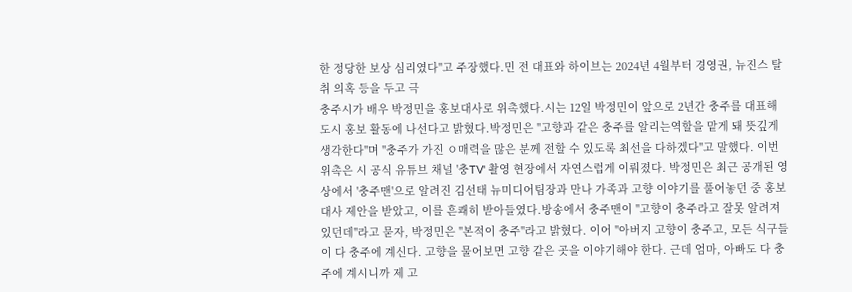한 정당한 보상 심리였다"고 주장했다.민 전 대표와 하이브는 2024년 4월부터 경영권, 뉴진스 탈취 의혹 등을 두고 극
충주시가 배우 박정민을 홍보대사로 위촉했다.시는 12일 박정민이 앞으로 2년간 충주를 대표해 도시 홍보 활동에 나선다고 밝혔다.박정민은 "고향과 같은 충주를 알리는역할을 맡게 돼 뜻깊게 생각한다"며 "충주가 가진 ㅇ매력을 많은 분께 전할 수 있도록 최선을 다하겠다"고 말했다. 이번 위촉은 시 공식 유튜브 채널 '충TV' 촬영 현장에서 자연스럽게 이뤄졌다. 박정민은 최근 공개된 영상에서 '충주맨'으로 알려진 김선태 뉴미디어팀장과 만나 가족과 고향 이야기를 풀어놓던 중 홍보대사 제안을 받았고, 이를 흔쾌히 받아들였다.방송에서 충주맨이 "고향이 충주라고 잘못 알려져 있던데"라고 묻자, 박정민은 "본적이 충주"라고 밝혔다. 이어 "아버지 고향이 충주고, 모든 식구들이 다 충주에 계신다. 고향을 물어보면 고향 같은 곳을 이야기해야 한다. 근데 엄마, 아빠도 다 충주에 계시니까 제 고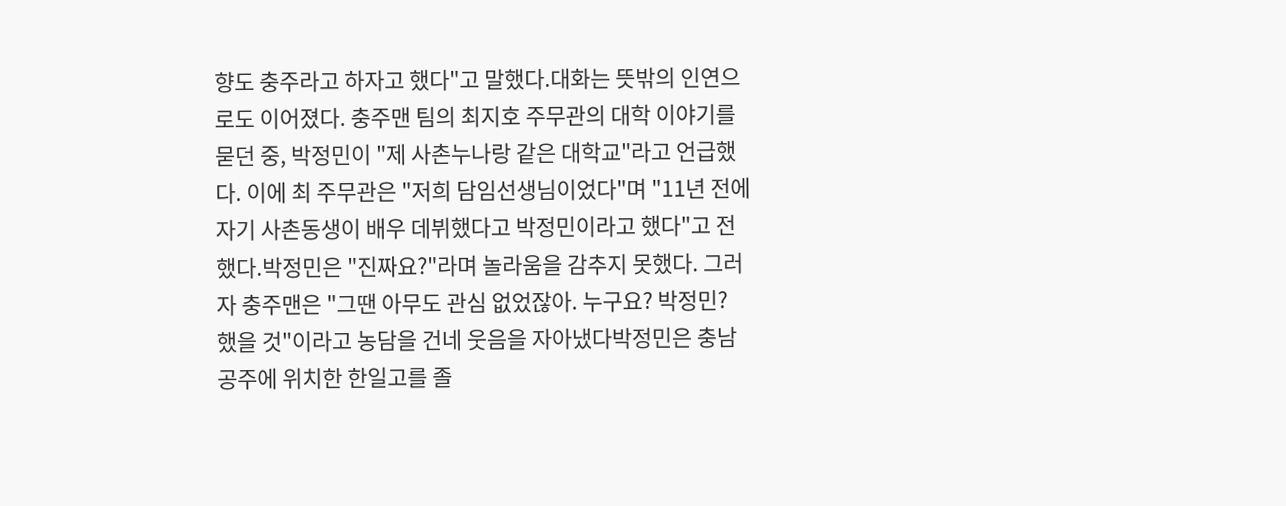향도 충주라고 하자고 했다"고 말했다.대화는 뜻밖의 인연으로도 이어졌다. 충주맨 팀의 최지호 주무관의 대학 이야기를 묻던 중, 박정민이 "제 사촌누나랑 같은 대학교"라고 언급했다. 이에 최 주무관은 "저희 담임선생님이었다"며 "11년 전에 자기 사촌동생이 배우 데뷔했다고 박정민이라고 했다"고 전했다.박정민은 "진짜요?"라며 놀라움을 감추지 못했다. 그러자 충주맨은 "그땐 아무도 관심 없었잖아. 누구요? 박정민? 했을 것"이라고 농담을 건네 웃음을 자아냈다박정민은 충남 공주에 위치한 한일고를 졸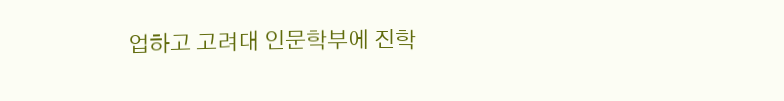업하고 고려대 인문학부에 진학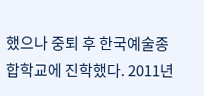했으나 중퇴 후 한국예술종합학교에 진학했다. 2011년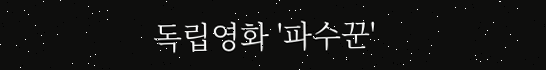독립영화 '파수꾼'